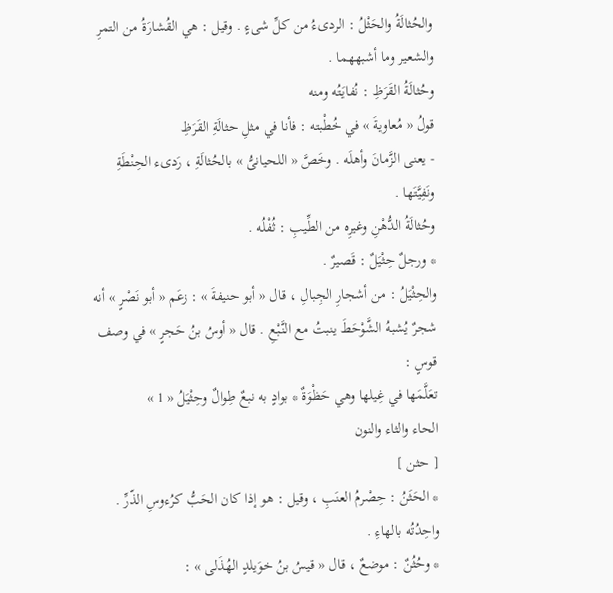والحُثالَةُ والحَثْلُ : الردىءُ من كلِّ شىءٍ . وقيل : هي القُشارَةُ من التمرِ والشعير وما أشبههما .
وحُثالَةُ القَرَظِ : نُفايَتُه ومنه
قولُ « مُعاويةَ » في خُطْبته : فأنا في مثلِ حثالَةِ القَرَظِ
- يعنى الزَّمانَ وأهلَه . وخَصَّ « اللحيانىُّ » بالحُثالَةِ ، رَدىء الحِنْطَةِ ونَفِيَّتَها .
وحُثالَةُ الدُّهْنِ وغيرِه من الطِّيبِ : ثُفْلُه .
* ورجلٌ حِثْيَلٌ : قَصيرٌ .
والحِثْيَلُ : من أشجارِ الجِبالِ ، قال « أبو حنيفةَ » : زعَم « أبو نَصْرٍ » أنه شجرٌ يُشبهُ الشَّوْحَطَ ينبتُ مع النَّبْعِ . قال « أوسُ بنُ حَجرٍ » في وصف قوسٍ :
تعَلَّمَها في غِيلها وهي حَظْوَةٌ * بوادٍ به نبعٌ طِوالٌ وحِثْيَلُ « 1 »
الحاء والثاء والنون
[ حثن ]
* الحَثَنُ : حِصْرمُ العنَبِ ، وقيل : هو إذا كان الحَبُّ كرُءوسِ الذّرِّ . واحِدُتُه بالهاءِ .
* وحُثُنٌ : موضعٌ ، قال « قيسُ بنُ خوَيلدٍ الهُذَلى » :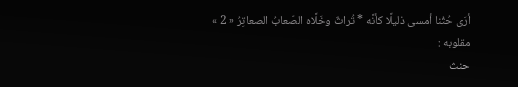أرَى حُثُنا أمسى ذليلًا كأنَّه * تُراثٌ وخَلَّاه الصّعابُ الصعاتِرُ « 2 »
مقلوبه :
حنث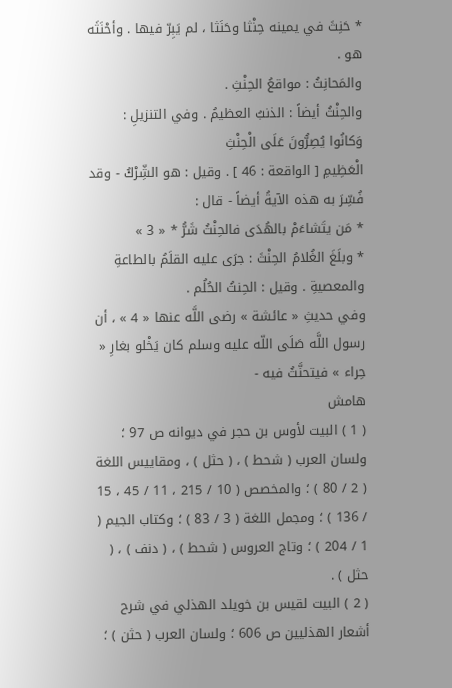* حَنِثَ في يمينه حِنْثا وحَنَثا ، لم يَبِرّ فيها . وأحْنَثَه هو .
والمَحانِثُ : مواقعُ الحِنْثِ .
والحِنْثُ أيضاً : الذنبُ العظيمُ . وفي التنزيلِ :
وَكانُوا يُصِرُّونَ عَلَى الْحِنْثِ
الْعَظِيمِ [ الواقعة : 46 ] . وقيل : هو الشِّرْكُ - وقد فُسِّرَ به هذه الآيةُ أيضاً - قال :
* مَن يتَشاءَمْ بالهُدَى فالحِنْثُ شَرُّ * « 3 »
* وبلَغَ الغُلامُ الحِنْثَ : جرَى عليه القلَمُ بالطاعةِ والمعصيةِ . وقيل : الحِنثُ الحُلُم .
وفي حديثِ « عائشة » رضى اللَّه عنها « 4 » ، أن رسول اللَّه صَلَى اللّه عليه وسلم كان يَخْلو بغارِ « حِراء » فيتحنَّثُ فيه -
هامش
( 1 ) البيت لأوس بن حجر في ديوانه ص 97 ؛ ولسان العرب ( شحط ) ، ( حثل ) ، ومقاييس اللغة ( 2 / 80 ) ؛ والمخصص ( 10 / 215 ، 11 / 45 ، 15 / 136 ) ؛ ومجمل اللغة ( 3 / 83 ) ؛ وكتاب الجيم ( 1 / 204 ) ؛ وتاج العروس ( شحط ) ، ( دنف ) ، ( حثل ) .
( 2 ) البيت لقيس بن خويلد الهذلي في شرح أشعار الهذليين ص 606 ؛ ولسان العرب ( حثن ) ؛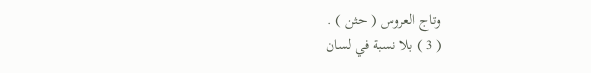وتاج العروس ( حثن ) .
( 3 ) بلا نسبة في لسان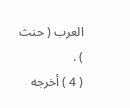العرب ( حنث ) .
( 4 ) أخرجه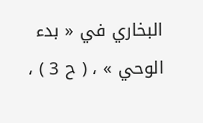البخاري في « بدء الوحي » ، ( ح 3 ) ،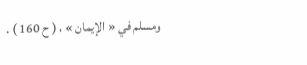ومسلم في « الإيمان » ، ( ح 160 ) .